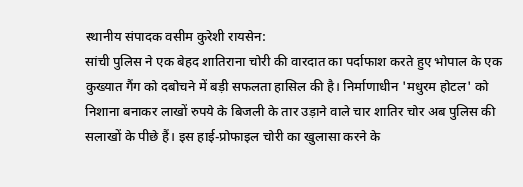स्थानीय संपादक वसीम कुरेशी रायसेन:
सांची पुलिस ने एक बेहद शातिराना चोरी की वारदात का पर्दाफाश करते हुए भोपाल के एक कुख्यात गैंग को दबोचने में बड़ी सफलता हासिल की है। निर्माणाधीन 'मधुरम होटल' को निशाना बनाकर लाखों रुपये के बिजली के तार उड़ाने वाले चार शातिर चोर अब पुलिस की सलाखों के पीछे हैं। इस हाई-प्रोफाइल चोरी का खुलासा करने के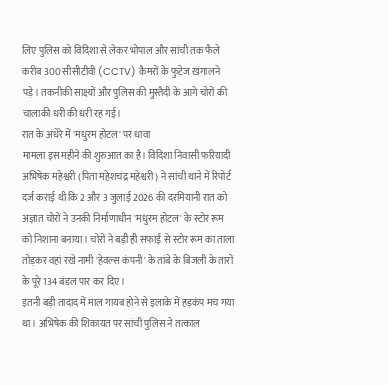लिए पुलिस को विदिशा से लेकर भोपाल और सांची तक फैले करीब 300 सीसीटीवी (CCTV) कैमरों के फुटेज खंगालने पड़े। तकनीकी साक्ष्यों और पुलिस की मुस्तैदी के आगे चोरों की चालाकी धरी की धरी रह गई।
रात के अंधेरे में 'मधुरम होटल' पर धावा
मामला इस महीने की शुरुआत का है। विदिशा निवासी फरियादी अभिषेक महेश्वरी (पिता महेशचंद्र महेश्वरी) ने सांची थाने में रिपोर्ट दर्ज कराई थी कि 2 और 3 जुलाई 2026 की दरमियानी रात को अज्ञात चोरों ने उनकी निर्माणाधीन 'मधुरम होटल' के स्टोर रूम को निशाना बनाया। चोरों ने बड़ी ही सफाई से स्टोर रूम का ताला तोड़कर वहां रखे नामी 'हेवल्स कंपनी' के तांबे के बिजली के तारों के पूरे 134 बंडल पार कर दिए।
इतनी बड़ी तादाद में माल गायब होने से इलाके में हड़कंप मच गया था। अभिषेक की शिकायत पर सांची पुलिस ने तत्काल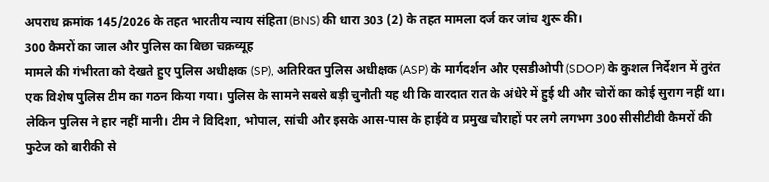अपराध क्रमांक 145/2026 के तहत भारतीय न्याय संहिता (BNS) की धारा 303 (2) के तहत मामला दर्ज कर जांच शुरू की।
300 कैमरों का जाल और पुलिस का बिछा चक्रव्यूह
मामले की गंभीरता को देखते हुए पुलिस अधीक्षक (SP), अतिरिक्त पुलिस अधीक्षक (ASP) के मार्गदर्शन और एसडीओपी (SDOP) के कुशल निर्देशन में तुरंत एक विशेष पुलिस टीम का गठन किया गया। पुलिस के सामने सबसे बड़ी चुनौती यह थी कि वारदात रात के अंधेरे में हुई थी और चोरों का कोई सुराग नहीं था।
लेकिन पुलिस ने हार नहीं मानी। टीम ने विदिशा, भोपाल, सांची और इसके आस-पास के हाईवे व प्रमुख चौराहों पर लगे लगभग 300 सीसीटीवी कैमरों की फुटेज को बारीकी से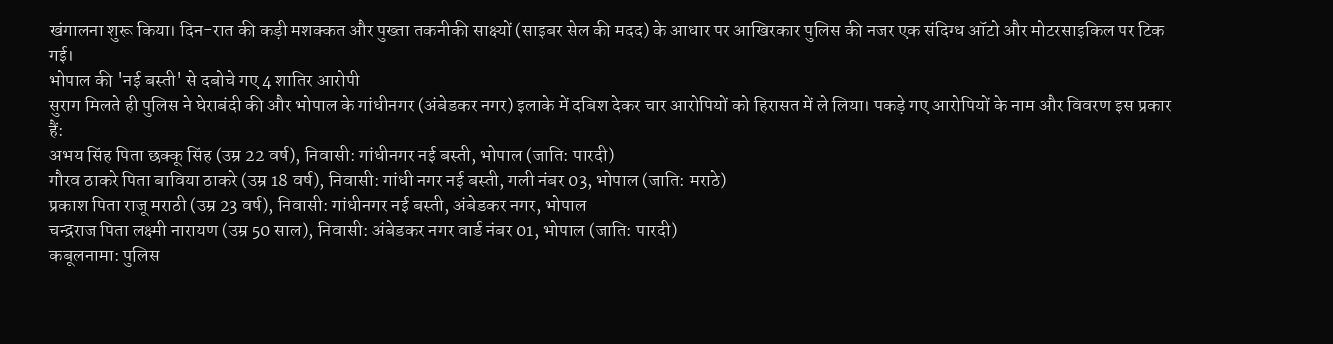खंगालना शुरू किया। दिन-रात की कड़ी मशक्कत और पुख्ता तकनीकी साक्ष्यों (साइबर सेल की मदद) के आधार पर आखिरकार पुलिस की नजर एक संदिग्ध ऑटो और मोटरसाइकिल पर टिक गई।
भोपाल की 'नई बस्ती' से दबोचे गए 4 शातिर आरोपी
सुराग मिलते ही पुलिस ने घेराबंदी की और भोपाल के गांधीनगर (अंबेडकर नगर) इलाके में दबिश देकर चार आरोपियों को हिरासत में ले लिया। पकड़े गए आरोपियों के नाम और विवरण इस प्रकार हैं:
अभय सिंह पिता छक्कू सिंह (उम्र 22 वर्ष), निवासी: गांधीनगर नई बस्ती, भोपाल (जाति: पारदी)
गौरव ठाकरे पिता बाविया ठाकरे (उम्र 18 वर्ष), निवासी: गांधी नगर नई बस्ती, गली नंबर 03, भोपाल (जाति: मराठे)
प्रकाश पिता राजू मराठी (उम्र 23 वर्ष), निवासी: गांधीनगर नई बस्ती, अंबेडकर नगर, भोपाल
चन्द्रराज पिता लक्ष्मी नारायण (उम्र 50 साल), निवासी: अंबेडकर नगर वार्ड नंबर 01, भोपाल (जाति: पारदी)
कबूलनामा: पुलिस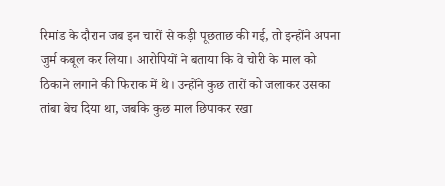रिमांड के दौरान जब इन चारों से कड़ी पूछताछ की गई, तो इन्होंने अपना जुर्म कबूल कर लिया। आरोपियों ने बताया कि वे चोरी के माल को ठिकाने लगाने की फिराक में थे। उन्होंने कुछ तारों को जलाकर उसका तांबा बेच दिया था, जबकि कुछ माल छिपाकर रखा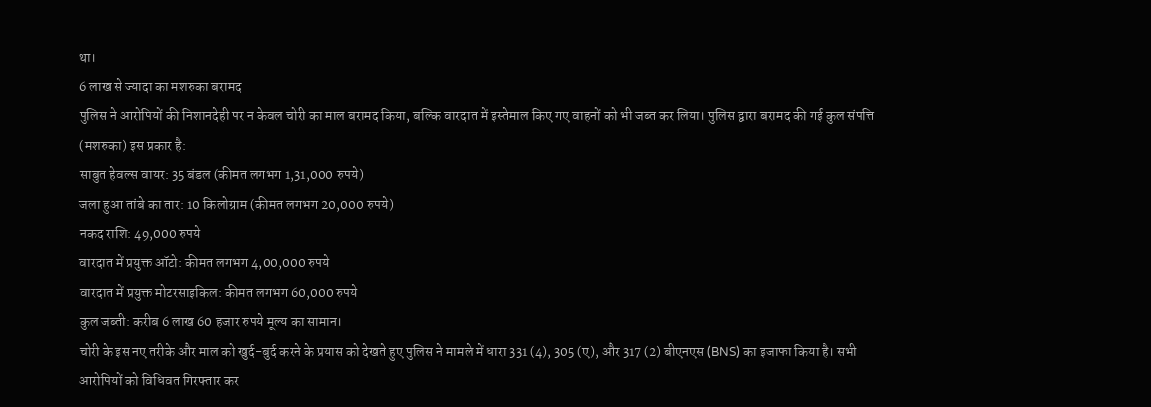था।
6 लाख से ज्यादा का मशरुका बरामद
पुलिस ने आरोपियों की निशानदेही पर न केवल चोरी का माल बरामद किया, बल्कि वारदात में इस्तेमाल किए गए वाहनों को भी जब्त कर लिया। पुलिस द्वारा बरामद की गई कुल संपत्ति (मशरुका) इस प्रकार है:
साबुत हेवल्स वायर: 35 बंडल (कीमत लगभग 1,31,000 रुपये)
जला हुआ तांबे का तार: 10 किलोग्राम (कीमत लगभग 20,000 रुपये)
नकद राशि: 49,000 रुपये
वारदात में प्रयुक्त ऑटो: कीमत लगभग 4,00,000 रुपये
वारदात में प्रयुक्त मोटरसाइकिल: कीमत लगभग 60,000 रुपये
कुल जब्ती: करीब 6 लाख 60 हजार रुपये मूल्य का सामान।
चोरी के इस नए तरीके और माल को खुर्द-बुर्द करने के प्रयास को देखते हुए पुलिस ने मामले में धारा 331 (4), 305 (ए), और 317 (2) बीएनएस (BNS) का इजाफा किया है। सभी आरोपियों को विधिवत गिरफ्तार कर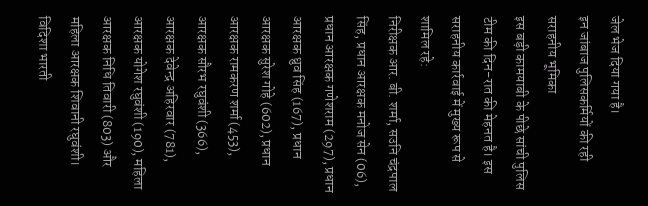जेल भेज दिया गया है।
इन जांबाज पुलिसकर्मियों की रही सराहनीय भूमिका
इस बड़ी कामयाबी के पीछे सांची पुलिस टीम की दिन-रात की मेहनत है। इस सराहनीय कार्रवाई में मुख्य रूप से शामिल रहे:
निरीक्षक आर. बी. शर्मा, सउनि चंद्रपाल सिंह, प्रधान आरक्षक मनोज सेन (06), प्रधान आरक्षक गणेशराम (297), प्रधान आरक्षक ध्रुव सिंह (167), प्रधान आरक्षक सुरेश गोहे (602), प्रधान आरक्षक रामकरण शर्मा (453), आरक्षक सौरभ रघुवंशी (366), आरक्षक देवेन्द्र अहिरवार (781), आरक्षक योगेश रघुवंशी (190), महिला आरक्षक निधि तिवारी (803) और महिला आरक्षक शिवानी रघुवंशी। विदिशा भारती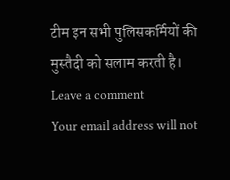टीम इन सभी पुलिसकर्मियों की मुस्तैदी को सलाम करती है।
Leave a comment
Your email address will not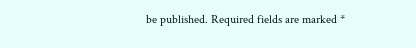be published. Required fields are marked *